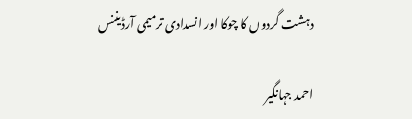دہشت گردوں کا چوکا اور انسدادی ترمیمی آرڈیننس

احمد جہانگیر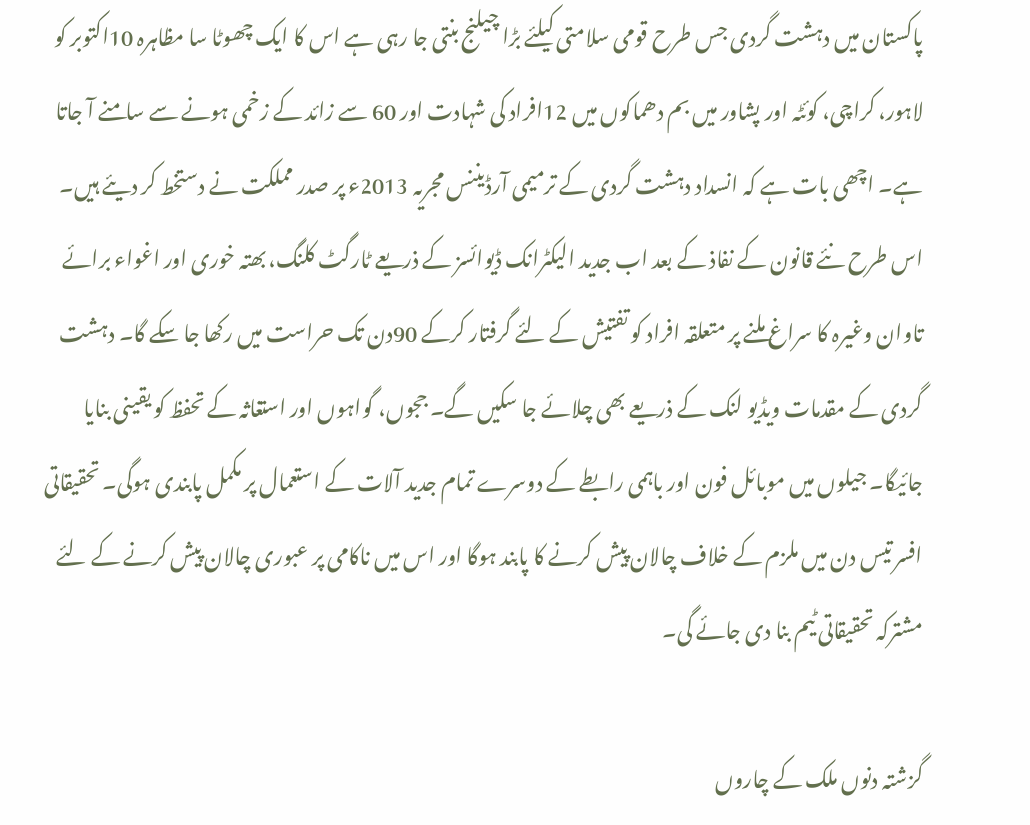پاکستان میں دہشت گردی جس طرح قومی سلامتی کیلئے بڑا چیلنج بنتی جا رہی ہے اس کا ایک چھوٹا سا مظاہرہ 10اکتوبر کو لاہور، کراچی، کوئٹہ اور پشاور میں بم دھماکوں میں 12افراد کی شہادت اور 60 سے زائد کے زخمی ہونے سے سامنے آ جاتا ہے۔ اچھی بات ہے کہ انسداد دہشت گردی کے ترمیمی آرڈیننس مجریہ 2013ء پر صدر مملکت نے دستخط کر دیئے ہیں۔ اس طرح نئے قانون کے نفاذ کے بعد اب جدید الیکٹرانک ڈیوائسز کے ذریعے ٹارگٹ کلنگ، بھتہ خوری اور اغواء برائے تاوان وغیرہ کا سراغ ملنے پر متعلقہ افراد کو تفتیش کے لئے گرفتار کرکے 90دن تک حراست میں رکھا جا سکے گا۔ دہشت گردی کے مقدمات ویڈیو لنک کے ذریعے بھی چلائے جا سکیں گے۔ ججوں، گواہوں اور استغاثہ کے تحفظ کو یقینی بنایا جائیگا۔ جیلوں میں موبائل فون اور باہمی رابطے کے دوسرے تمام جدید آلات کے استعمال پر مکمل پابندی ہوگی۔ تحقیقاتی افسر تیس دن میں ملزم کے خلاف چالان پیش کرنے کا پابند ہوگا اور اس میں ناکامی پر عبوری چالان پیش کرنے کے لئے مشترکہ تحقیقاتی ٹیم بنا دی جائے گی۔

گزشتہ دنوں ملک کے چاروں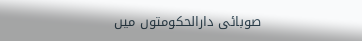صوبائی دارالحکومتوں میں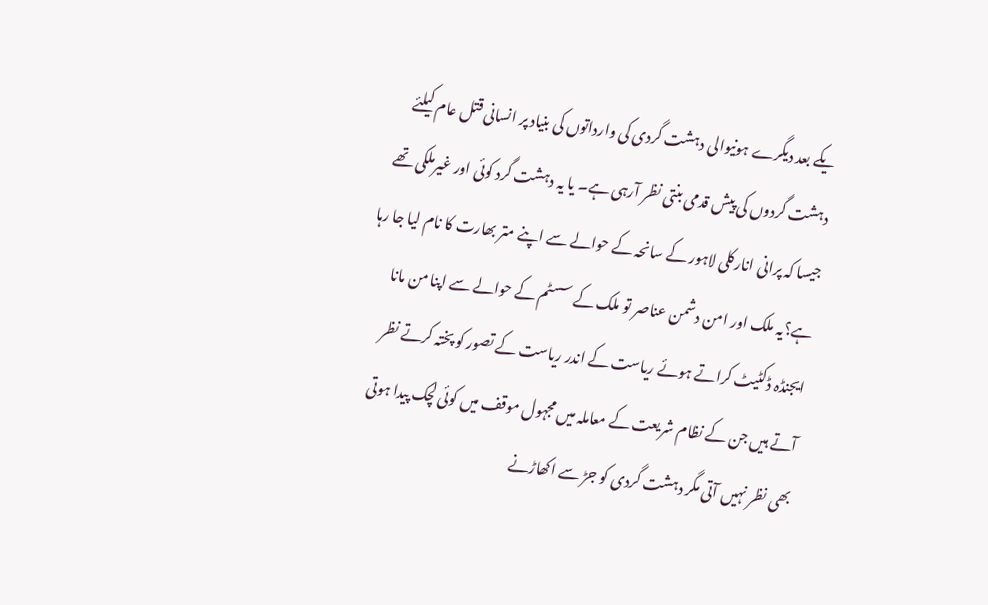یکے بعد دیگرے ہونیوالی دہشت گردی کی وارداتوں کی بنیاد پر انسانی قتل عام کیلئے دہشت گردوں کی پیش قدمی بنتی نظر آرہی ہے۔ یا یہ دہشت گرد کوئی اور غیرملکی تھے جیسا کہ پرانی انارکلی لاہور کے سانحہ کے حوالے سے اپنے متر بھارت کا نام لیا جا رہا ہے؟یہ ملک اور امن دشمن عناصر تو ملک کے سسٹم کے حوالے سے اپنا من مانا ایجنڈہ ڈکٹیٹ کراتے ہوئے ریاست کے اندر ریاست کے تصور کو پختہ کرتے نظر آتے ہیں جن کے نظام شریعت کے معاملہ میں مجہول موقف میں کوئی لچک پیدا ہوتی بھی نظر نہیں آتی مگر دہشت گردی کو جڑ سے اکھاڑنے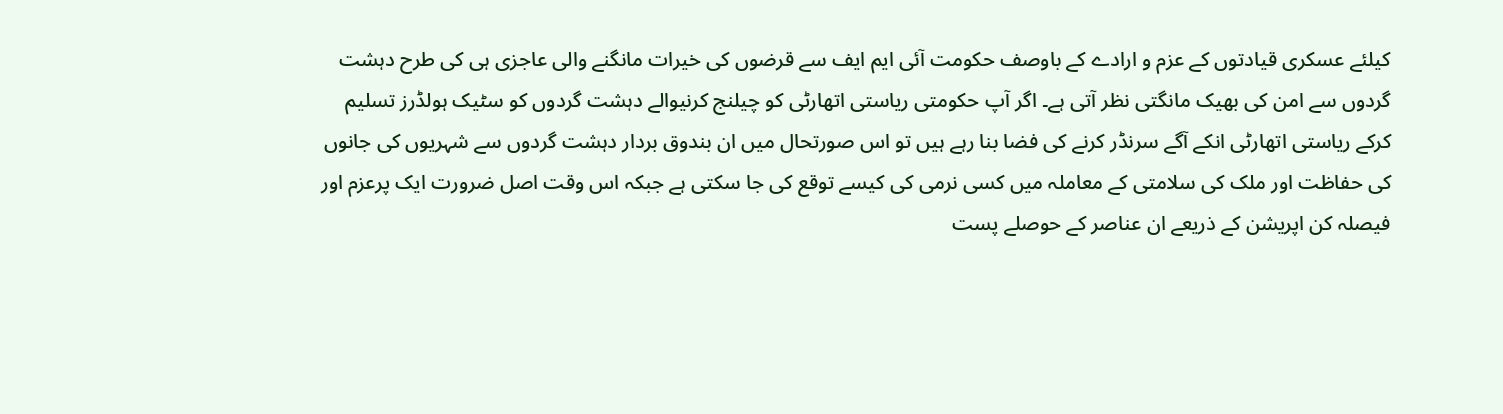کیلئے عسکری قیادتوں کے عزم و ارادے کے باوصف حکومت آئی ایم ایف سے قرضوں کی خیرات مانگنے والی عاجزی ہی کی طرح دہشت گردوں سے امن کی بھیک مانگتی نظر آتی ہے۔ اگر آپ حکومتی ریاستی اتھارٹی کو چیلنج کرنیوالے دہشت گردوں کو سٹیک ہولڈرز تسلیم کرکے ریاستی اتھارٹی انکے آگے سرنڈر کرنے کی فضا بنا رہے ہیں تو اس صورتحال میں ان بندوق بردار دہشت گردوں سے شہریوں کی جانوں کی حفاظت اور ملک کی سلامتی کے معاملہ میں کسی نرمی کی کیسے توقع کی جا سکتی ہے جبکہ اس وقت اصل ضرورت ایک پرعزم اور فیصلہ کن اپریشن کے ذریعے ان عناصر کے حوصلے پست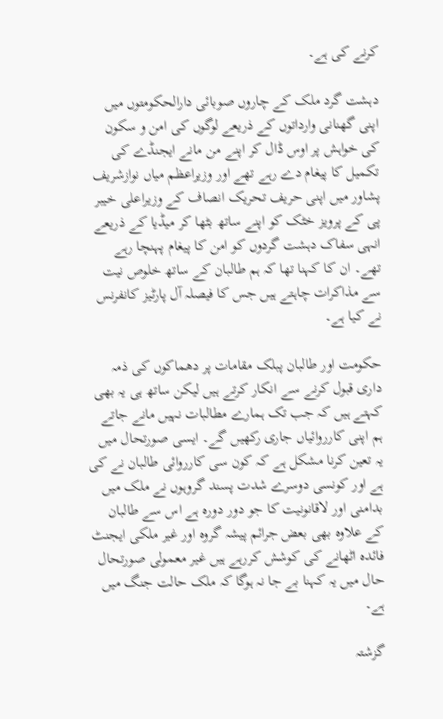کرنے کی ہے۔

دہشت گرد ملک کے چاروں صوبائی دارالحکومتوں میں اپنی گھنانی وارداتوں کے ذریعے لوگوں کی امن و سکون کی خواہش پر اوس ڈال کر اپنے من مانے ایجنڈے کی تکمیل کا پیغام دے رہے تھے اور وزیراعظم میاں نوازشریف پشاور میں اپنی حریف تحریک انصاف کے وزیراعلی خیبر پی کے پرویز خٹک کو اپنے ساتھ بٹھا کر میڈیا کے ذریعے انہی سفاک دہشت گردوں کو امن کا پیغام پہنچا رہے تھے۔ ان کا کہنا تھا کہ ہم طالبان کے ساتھ خلوص نیت سے مذاکرات چاہتے ہیں جس کا فیصلہ آل پارٹیز کانفرنس نے کیا ہے۔

حکومت اور طالبان پبلک مقامات پر دھماکوں کی ذمہ داری قبول کرنے سے انکار کرتے ہیں لیکن ساتھ ہی یہ بھی کہتے ہیں کہ جب تک ہمارے مطالبات نہیں مانے جاتے ہم اپنی کارروائیاں جاری رکھیں گے۔ ایسی صورتحال میں یہ تعین کرنا مشکل ہے کہ کون سی کارروائی طالبان نے کی ہے اور کونسی دوسرے شدت پسند گروہوں نے ملک میں بدامنی اور لاقانونیت کا جو دور دورہ ہے اس سے طالبان کے علاوہ بھی بعض جرائم پیشہ گروہ اور غیر ملکی ایجنٹ فائدہ اٹھانے کی کوشش کررہے ہیں غیر معمولی صورتحال حال میں یہ کہنا بے جا نہ ہوگا کہ ملک حالت جنگ میں ہے۔

گزشتہ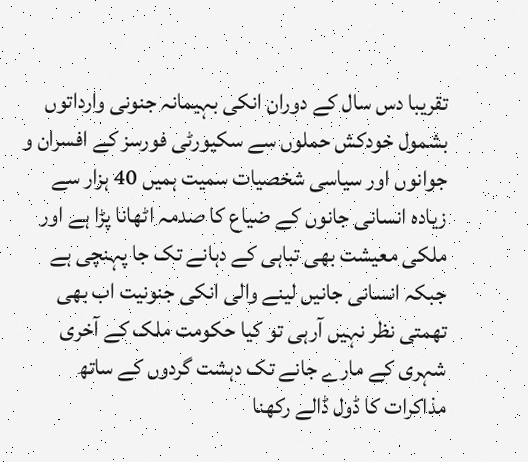تقریبا دس سال کے دوران انکی بہیمانہ جنونی وارداتوں بشمول خودکش حملوں سے سکیورٹی فورسز کے افسران و جوانوں اور سیاسی شخصیات سمیت ہمیں 40 ہزار سے زیادہ انسانی جانوں کے ضیاع کا صدمہ اٹھانا پڑا ہے اور ملکی معیشت بھی تباہی کے دہانے تک جا پہنچی ہے جبکہ انسانی جانیں لینے والی انکی جنونیت اب بھی تھمتی نظر نہیں آرہی تو کیا حکومت ملک کے آخری شہری کے مارے جانے تک دہشت گردوں کے ساتھ مذاکرات کا ڈول ڈالے رکھنا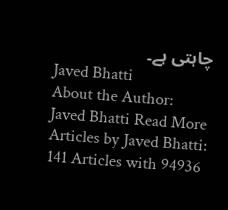چاہتی ہے۔
Javed Bhatti
About the Author: Javed Bhatti Read More Articles by Javed Bhatti: 141 Articles with 94936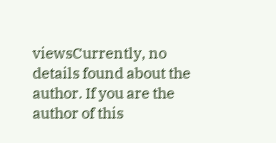viewsCurrently, no details found about the author. If you are the author of this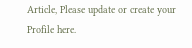Article, Please update or create your Profile here.